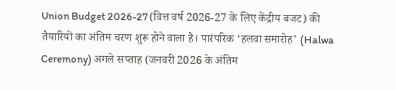Union Budget 2026-27 (वित्त वर्ष 2026-27 के लिए केंद्रीय बजट) की तैयारियों का अंतिम चरण शुरू होने वाला है। पारंपरिक ‘हलवा समारोह’ (Halwa Ceremony) अगले सप्ताह (जनवरी 2026 के अंतिम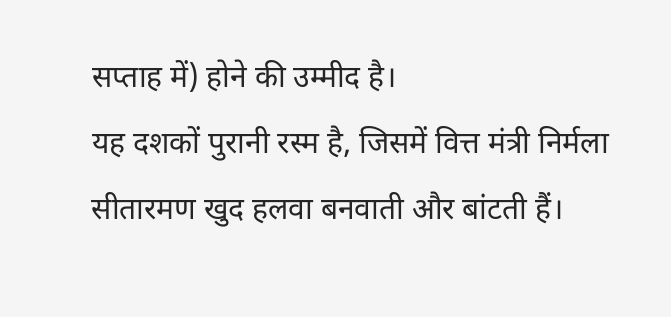सप्ताह में) होने की उम्मीद है।
यह दशकों पुरानी रस्म है, जिसमें वित्त मंत्री निर्मला सीतारमण खुद हलवा बनवाती और बांटती हैं।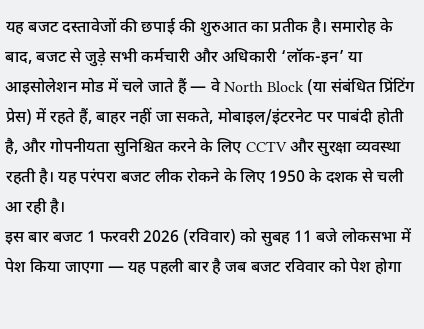यह बजट दस्तावेजों की छपाई की शुरुआत का प्रतीक है। समारोह के बाद, बजट से जुड़े सभी कर्मचारी और अधिकारी ‘लॉक-इन’ या आइसोलेशन मोड में चले जाते हैं — वे North Block (या संबंधित प्रिंटिंग प्रेस) में रहते हैं, बाहर नहीं जा सकते, मोबाइल/इंटरनेट पर पाबंदी होती है, और गोपनीयता सुनिश्चित करने के लिए CCTV और सुरक्षा व्यवस्था रहती है। यह परंपरा बजट लीक रोकने के लिए 1950 के दशक से चली आ रही है।
इस बार बजट 1 फरवरी 2026 (रविवार) को सुबह 11 बजे लोकसभा में पेश किया जाएगा — यह पहली बार है जब बजट रविवार को पेश होगा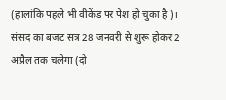(हालांकि पहले भी वीकेंड पर पेश हो चुका है)। संसद का बजट सत्र 28 जनवरी से शुरू होकर 2 अप्रैल तक चलेगा (दो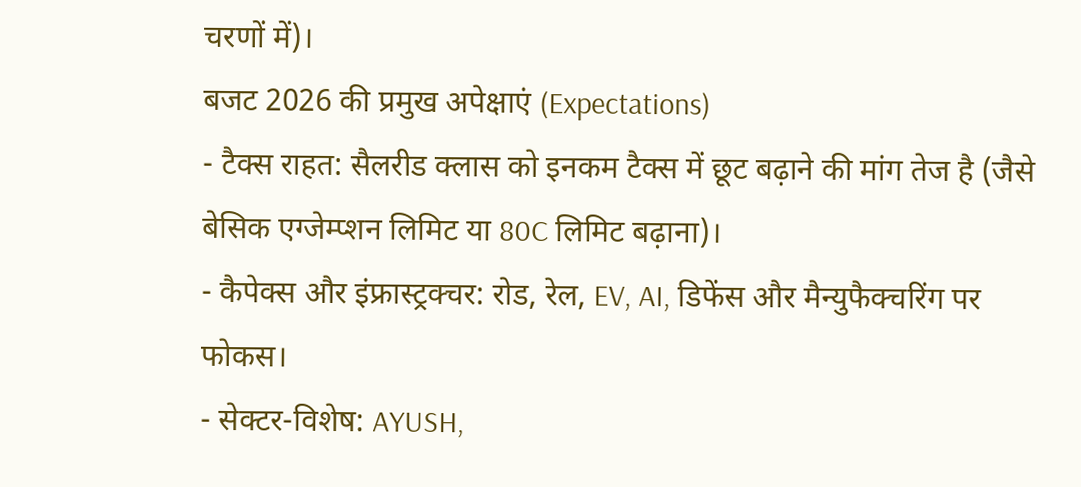चरणों में)।
बजट 2026 की प्रमुख अपेक्षाएं (Expectations)
- टैक्स राहत: सैलरीड क्लास को इनकम टैक्स में छूट बढ़ाने की मांग तेज है (जैसे बेसिक एग्जेम्प्शन लिमिट या 80C लिमिट बढ़ाना)।
- कैपेक्स और इंफ्रास्ट्रक्चर: रोड, रेल, EV, AI, डिफेंस और मैन्युफैक्चरिंग पर फोकस।
- सेक्टर-विशेष: AYUSH,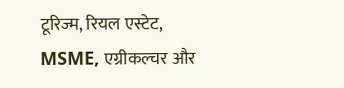टूरिज्म, रियल एस्टेट, MSME, एग्रीकल्चर और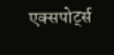एक्सपोर्ट्स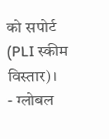को सपोर्ट (PLI स्कीम विस्तार)।
- ग्लोबल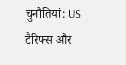चुनौतियां: US टैरिफ्स और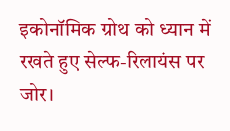इकोनॉमिक ग्रोथ को ध्यान में रखते हुए सेल्फ-रिलायंस पर जोर।